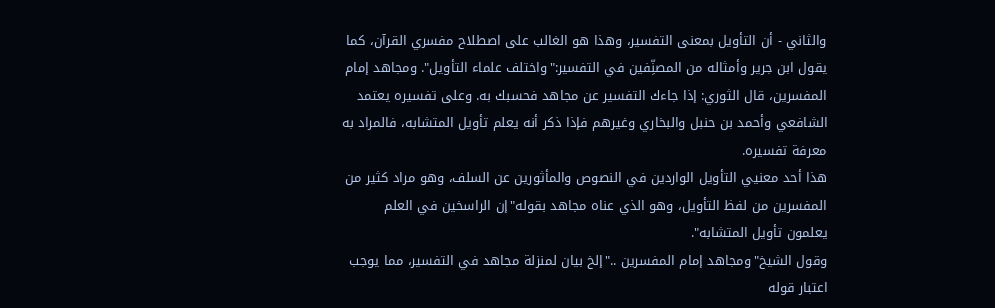والثاني - أن التأويل بمعنى التفسير، وهذا هو الغالب على اصطلاح مفسري القرآن، كما يقول ابن جرير وأمثاله من المصنِّفين في التفسير:"واختلف علماء التأويل". ومجاهد إمام المفسرين، قال الثوري: إذا جاءك التفسير عن مجاهد فحسبك به. وعلى تفسيره يعتمد الشافعي وأحمد بن حنبل والبخاري وغيرهم فإذا ذكر أنه يعلم تأويل المتشابه، فالمراد به معرفة تفسيره.
هذا أحد معنيي التأويل الواردين في النصوص والمأثورين عن السلف، وهو مراد كثير من المفسرين من لفظ التأويل، وهو الذي عناه مجاهد بقوله"إن الراسخين في العلم يعلمون تأويل المتشابه".
وقول الشيخ"ومجاهد إمام المفسرين .."إلخ بيان لمنزلة مجاهد في التفسير، مما يوجب اعتبار قوله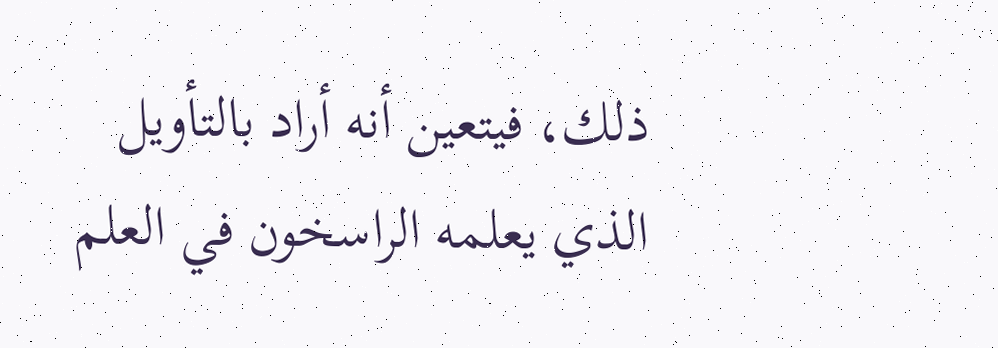ذلك، فيتعين أنه أراد بالتأويل الذي يعلمه الراسخون في العلم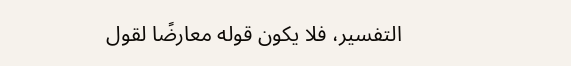التفسير، فلا يكون قوله معارضًا لقول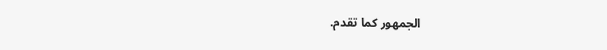الجمهور كما تقدم.